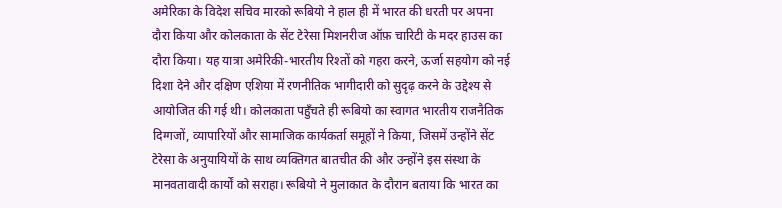अमेरिका के विदेश सचिव मारको रूबियो ने हाल ही में भारत की धरती पर अपना दौरा किया और कोलकाता के सेंट टेरेसा मिशनरीज ऑफ़ चारिटी के मदर हाउस का दौरा किया। यह यात्रा अमेरिकी-भारतीय रिश्तों को गहरा करने, ऊर्जा सहयोग को नई दिशा देने और दक्षिण एशिया में रणनीतिक भागीदारी को सुदृढ़ करने के उद्देश्य से आयोजित की गई थी। कोलकाता पहुँचते ही रूबियो का स्वागत भारतीय राजनैतिक दिग्गजों, व्यापारियों और सामाजिक कार्यकर्ता समूहों ने किया, जिसमें उन्होंने सेंट टेरेसा के अनुयायियों के साथ व्यक्तिगत बातचीत की और उन्होंने इस संस्था के मानवतावादी कार्यों को सराहा। रूबियो ने मुलाकात के दौरान बताया कि भारत का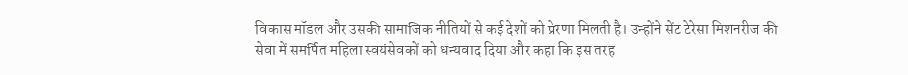विकास मॉडल और उसकी सामाजिक नीतियों से कई देशों को प्रेरणा मिलती है। उन्होंने सेंट टेरेसा मिशनरीज की सेवा में समर्पित महिला स्वयंसेवकों को धन्यवाद दिया और कहा कि इस तरह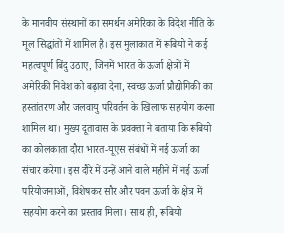के मानवीय संस्थानों का समर्थन अमेरिका के विदेश नीति के मूल सिद्धांतों में शामिल है। इस मुलाकात में रूबियो ने कई महत्वपूर्ण बिंदु उठाए, जिनमें भारत के ऊर्जा क्षेत्रों में अमेरिकी निवेश को बढ़ावा देना, स्वच्छ ऊर्जा प्रौद्योगिकी का हस्तांतरण और जलवायु परिवर्तन के खिलाफ सहयोग करना शामिल था। मुख्य दूतावास के प्रवक्ता ने बताया कि रूबियो का कोलकाता दौरा भारत-यूएस संबंधों में नई ऊर्जा का संचार करेगा। इस दौरे में उन्हें आने वाले महीने में नई ऊर्जा परियोजनाओं, विशेषकर सौर और पवन ऊर्जा के क्षेत्र में सहयोग करने का प्रस्ताव मिला। साथ ही, रूबियो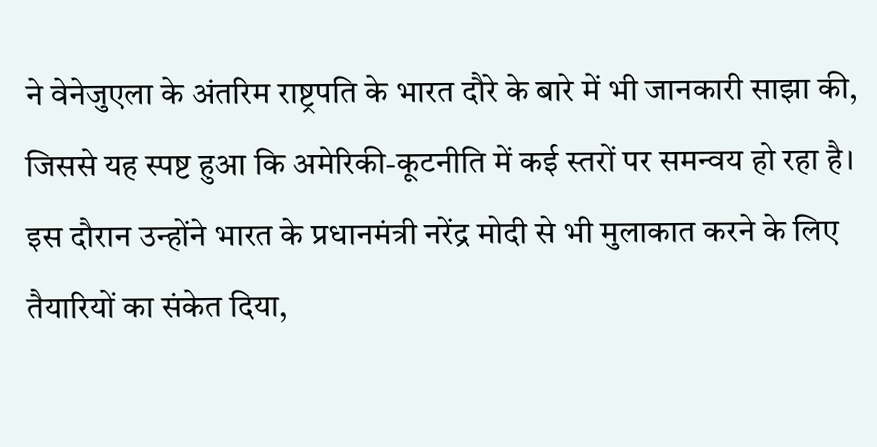ने वेनेजुएला के अंतरिम राष्ट्रपति के भारत दौरे के बारे में भी जानकारी साझा की, जिससे यह स्पष्ट हुआ कि अमेरिकी-कूटनीति में कई स्तरों पर समन्वय हो रहा है। इस दौरान उन्होंने भारत के प्रधानमंत्री नरेंद्र मोदी से भी मुलाकात करने के लिए तैयारियों का संकेत दिया,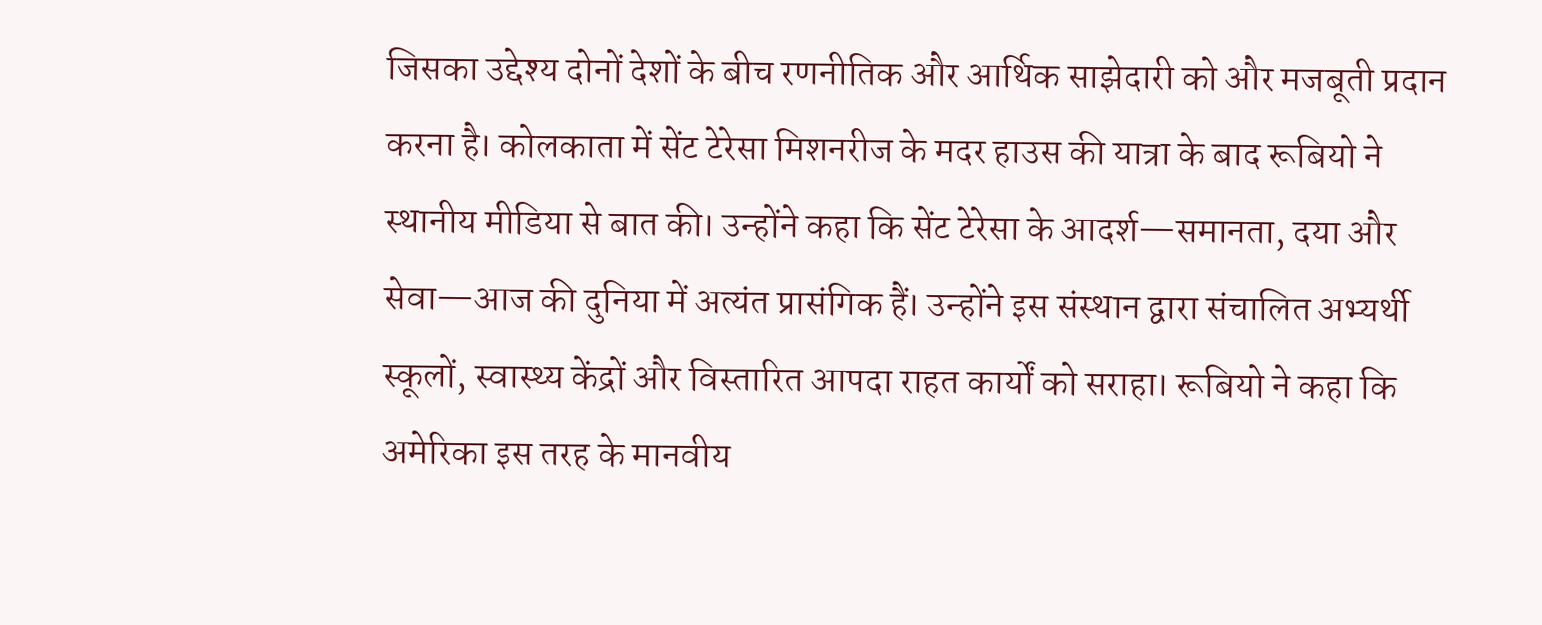जिसका उद्देश्य दोनों देशों के बीच रणनीतिक और आर्थिक साझेदारी को और मजबूती प्रदान करना है। कोलकाता में सेंट टेरेसा मिशनरीज के मदर हाउस की यात्रा के बाद रूबियो ने स्थानीय मीडिया से बात की। उन्होंने कहा कि सेंट टेरेसा के आदर्श—समानता, दया और सेवा—आज की दुनिया में अत्यंत प्रासंगिक हैं। उन्होंने इस संस्थान द्वारा संचालित अभ्यर्थी स्कूलों, स्वास्थ्य केंद्रों और विस्तारित आपदा राहत कार्यों को सराहा। रूबियो ने कहा कि अमेरिका इस तरह के मानवीय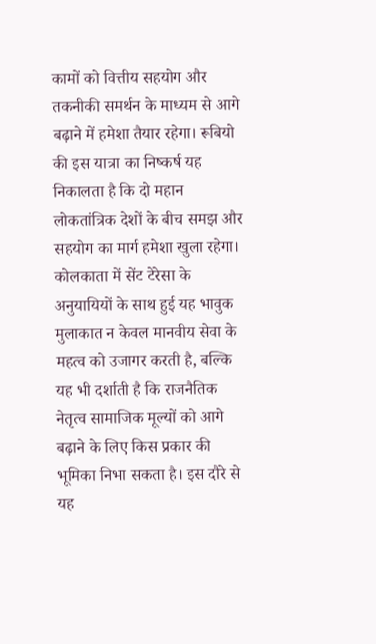कामों को वित्तीय सहयोग और तकनीकी समर्थन के माध्यम से आगे बढ़ाने में हमेशा तैयार रहेगा। रूबियो की इस यात्रा का निष्कर्ष यह निकालता है कि दो महान लोकतांत्रिक देशों के बीच समझ और सहयोग का मार्ग हमेशा खुला रहेगा। कोलकाता में सेंट टेरेसा के अनुयायियों के साथ हुई यह भावुक मुलाकात न केवल मानवीय सेवा के महत्व को उजागर करती है, बल्कि यह भी दर्शाती है कि राजनैतिक नेतृत्व सामाजिक मूल्यों को आगे बढ़ाने के लिए किस प्रकार की भूमिका निभा सकता है। इस दौरे से यह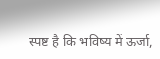स्पष्ट है कि भविष्य में ऊर्जा,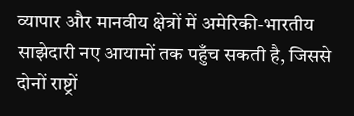व्यापार और मानवीय क्षेत्रों में अमेरिकी-भारतीय साझेदारी नए आयामों तक पहुँच सकती है, जिससे दोनों राष्ट्रों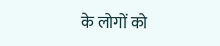के लोगों को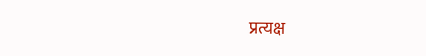प्रत्यक्ष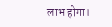लाभ होगा।